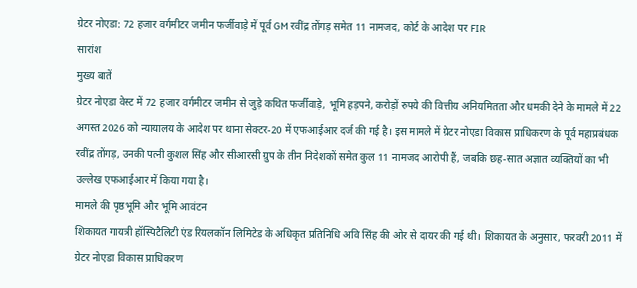ग्रेटर नोएडा: 72 हजार वर्गमीटर जमीन फर्जीवाड़े में पूर्व GM रवींद्र तोंगड़ समेत 11 नामजद, कोर्ट के आदेश पर FIR
सारांश
मुख्य बातें
ग्रेटर नोएडा वेस्ट में 72 हजार वर्गमीटर जमीन से जुड़े कथित फर्जीवाड़े, भूमि हड़पने, करोड़ों रुपये की वित्तीय अनियमितता और धमकी देने के मामले में 22 अगस्त 2026 को न्यायालय के आदेश पर थाना सेक्टर-20 में एफआईआर दर्ज की गई है। इस मामले में ग्रेटर नोएडा विकास प्राधिकरण के पूर्व महाप्रबंधक रवींद्र तोंगड़, उनकी पत्नी कुशल सिंह और सीआरसी ग्रुप के तीन निदेशकों समेत कुल 11 नामजद आरोपी हैं, जबकि छह-सात अज्ञात व्यक्तियों का भी उल्लेख एफआईआर में किया गया है।
मामले की पृष्ठभूमि और भूमि आवंटन
शिकायत गायत्री हॉस्पिटैलिटी एंड रियलकॉन लिमिटेड के अधिकृत प्रतिनिधि अवि सिंह की ओर से दायर की गई थी। शिकायत के अनुसार, फरवरी 2011 में ग्रेटर नोएडा विकास प्राधिकरण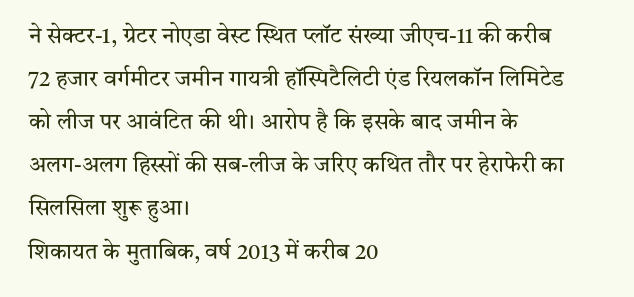ने सेक्टर-1, ग्रेटर नोएडा वेस्ट स्थित प्लॉट संख्या जीएच-11 की करीब 72 हजार वर्गमीटर जमीन गायत्री हॉस्पिटैलिटी एंड रियलकॉन लिमिटेड को लीज पर आवंटित की थी। आरोप है कि इसके बाद जमीन के अलग-अलग हिस्सों की सब-लीज के जरिए कथित तौर पर हेराफेरी का सिलसिला शुरू हुआ।
शिकायत के मुताबिक, वर्ष 2013 में करीब 20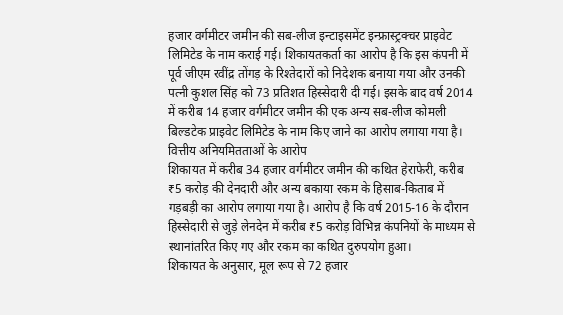हजार वर्गमीटर जमीन की सब-लीज इन्टाइसमेंट इन्फ्रास्ट्रक्चर प्राइवेट लिमिटेड के नाम कराई गई। शिकायतकर्ता का आरोप है कि इस कंपनी में पूर्व जीएम रवींद्र तोंगड़ के रिश्तेदारों को निदेशक बनाया गया और उनकी पत्नी कुशल सिंह को 73 प्रतिशत हिस्सेदारी दी गई। इसके बाद वर्ष 2014 में करीब 14 हजार वर्गमीटर जमीन की एक अन्य सब-लीज कोमली बिल्डटेक प्राइवेट लिमिटेड के नाम किए जाने का आरोप लगाया गया है।
वित्तीय अनियमितताओं के आरोप
शिकायत में करीब 34 हजार वर्गमीटर जमीन की कथित हेराफेरी, करीब ₹5 करोड़ की देनदारी और अन्य बकाया रकम के हिसाब-किताब में गड़बड़ी का आरोप लगाया गया है। आरोप है कि वर्ष 2015-16 के दौरान हिस्सेदारी से जुड़े लेनदेन में करीब ₹5 करोड़ विभिन्न कंपनियों के माध्यम से स्थानांतरित किए गए और रकम का कथित दुरुपयोग हुआ।
शिकायत के अनुसार, मूल रूप से 72 हजार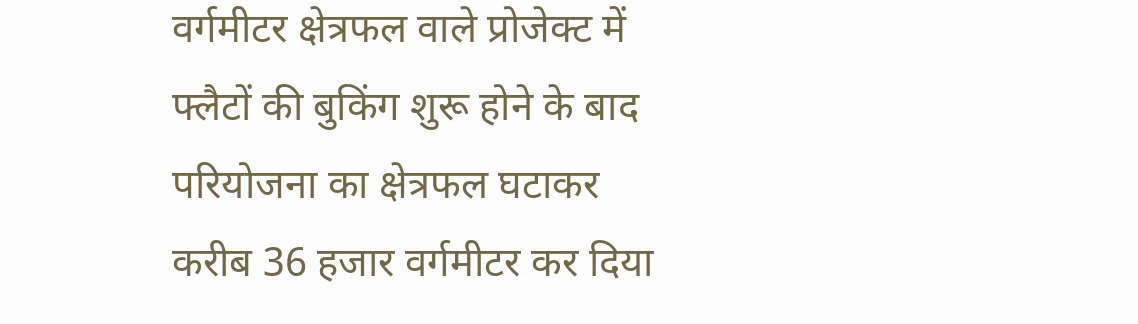वर्गमीटर क्षेत्रफल वाले प्रोजेक्ट में फ्लैटों की बुकिंग शुरू होने के बाद परियोजना का क्षेत्रफल घटाकर करीब 36 हजार वर्गमीटर कर दिया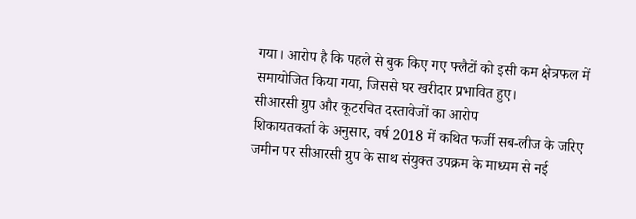गया। आरोप है कि पहले से बुक किए गए फ्लैटों को इसी कम क्षेत्रफल में समायोजित किया गया, जिससे घर खरीदार प्रभावित हुए।
सीआरसी ग्रुप और कूटरचित दस्तावेजों का आरोप
शिकायतकर्ता के अनुसार, वर्ष 2018 में कथित फर्जी सब-लीज के जरिए जमीन पर सीआरसी ग्रुप के साथ संयुक्त उपक्रम के माध्यम से नई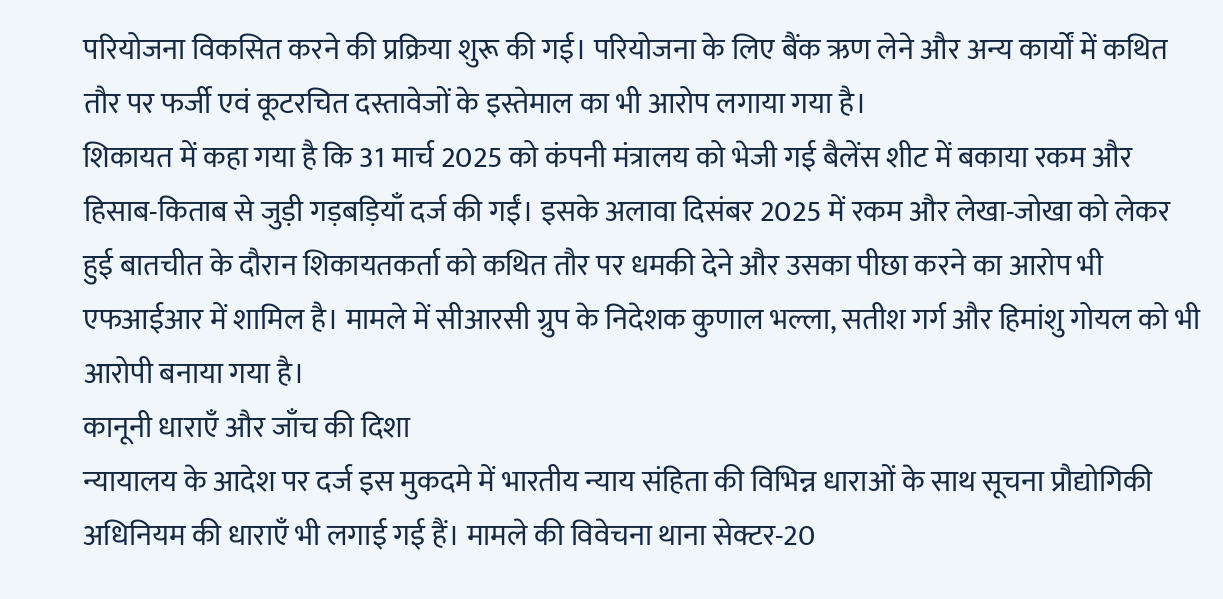परियोजना विकसित करने की प्रक्रिया शुरू की गई। परियोजना के लिए बैंक ऋण लेने और अन्य कार्यों में कथित तौर पर फर्जी एवं कूटरचित दस्तावेजों के इस्तेमाल का भी आरोप लगाया गया है।
शिकायत में कहा गया है कि 31 मार्च 2025 को कंपनी मंत्रालय को भेजी गई बैलेंस शीट में बकाया रकम और हिसाब-किताब से जुड़ी गड़बड़ियाँ दर्ज की गईं। इसके अलावा दिसंबर 2025 में रकम और लेखा-जोखा को लेकर हुई बातचीत के दौरान शिकायतकर्ता को कथित तौर पर धमकी देने और उसका पीछा करने का आरोप भी एफआईआर में शामिल है। मामले में सीआरसी ग्रुप के निदेशक कुणाल भल्ला, सतीश गर्ग और हिमांशु गोयल को भी आरोपी बनाया गया है।
कानूनी धाराएँ और जाँच की दिशा
न्यायालय के आदेश पर दर्ज इस मुकदमे में भारतीय न्याय संहिता की विभिन्न धाराओं के साथ सूचना प्रौद्योगिकी अधिनियम की धाराएँ भी लगाई गई हैं। मामले की विवेचना थाना सेक्टर-20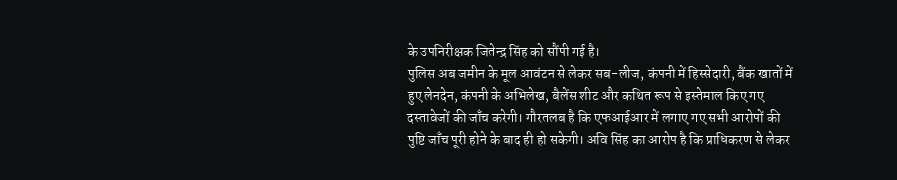के उपनिरीक्षक जितेन्द्र सिंह को सौंपी गई है।
पुलिस अब जमीन के मूल आवंटन से लेकर सब-लीज, कंपनी में हिस्सेदारी, बैंक खातों में हुए लेनदेन, कंपनी के अभिलेख, बैलेंस शीट और कथित रूप से इस्तेमाल किए गए दस्तावेजों की जाँच करेगी। गौरतलब है कि एफआईआर में लगाए गए सभी आरोपों की पुष्टि जाँच पूरी होने के बाद ही हो सकेगी। अवि सिंह का आरोप है कि प्राधिकरण से लेकर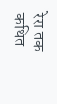रेरा तक कथित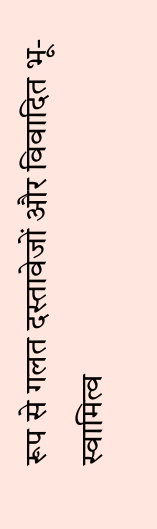रूप से गलत दस्तावेजों और विवादित भू-स्वामित्व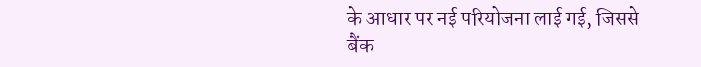के आधार पर नई परियोजना लाई गई, जिससे बैंक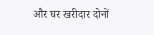और घर खरीदार दोनों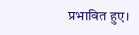प्रभावित हुए।